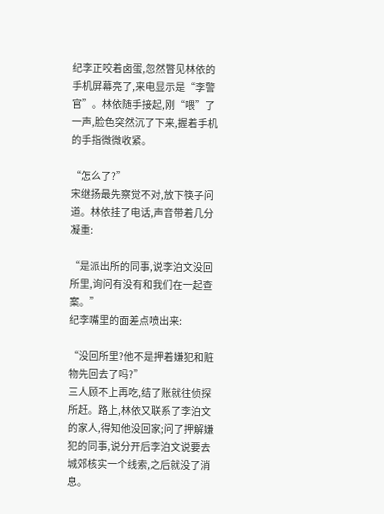纪李正咬着卤蛋,忽然瞥见林依的手机屏幕亮了,来电显示是“李警官”。林依随手接起,刚“喂”了一声,脸色突然沉了下来,握着手机的手指微微收紧。

“怎么了?”
宋继扬最先察觉不对,放下筷子问道。林依挂了电话,声音带着几分凝重:

“是派出所的同事,说李泊文没回所里,询问有没有和我们在一起查案。”
纪李嘴里的面差点喷出来:

“没回所里?他不是押着嫌犯和赃物先回去了吗?”
三人顾不上再吃,结了账就往侦探所赶。路上,林依又联系了李泊文的家人,得知他没回家;问了押解嫌犯的同事,说分开后李泊文说要去城郊核实一个线索,之后就没了消息。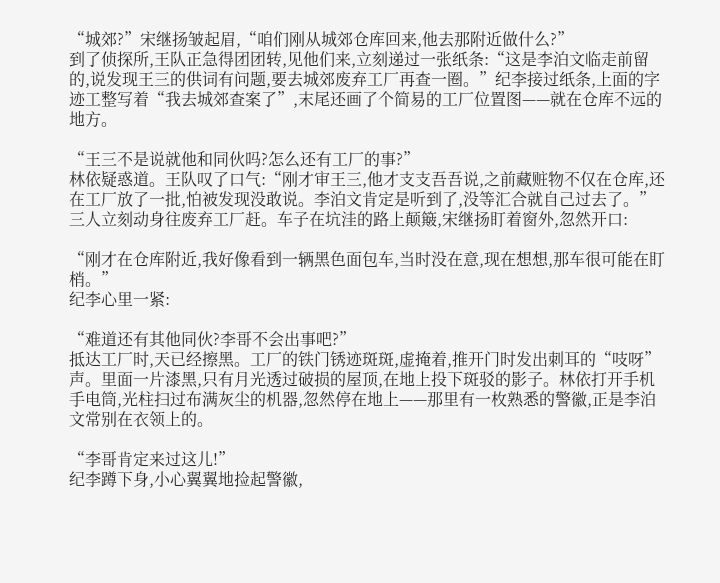“城郊?”宋继扬皱起眉,“咱们刚从城郊仓库回来,他去那附近做什么?”
到了侦探所,王队正急得团团转,见他们来,立刻递过一张纸条:“这是李泊文临走前留的,说发现王三的供词有问题,要去城郊废弃工厂再查一圈。”纪李接过纸条,上面的字迹工整写着“我去城郊查案了”,末尾还画了个简易的工厂位置图——就在仓库不远的地方。

“王三不是说就他和同伙吗?怎么还有工厂的事?”
林依疑惑道。王队叹了口气:“刚才审王三,他才支支吾吾说,之前藏赃物不仅在仓库,还在工厂放了一批,怕被发现没敢说。李泊文肯定是听到了,没等汇合就自己过去了。”
三人立刻动身往废弃工厂赶。车子在坑洼的路上颠簸,宋继扬盯着窗外,忽然开口:

“刚才在仓库附近,我好像看到一辆黑色面包车,当时没在意,现在想想,那车很可能在盯梢。”
纪李心里一紧:

“难道还有其他同伙?李哥不会出事吧?”
抵达工厂时,天已经擦黑。工厂的铁门锈迹斑斑,虚掩着,推开门时发出刺耳的“吱呀”声。里面一片漆黑,只有月光透过破损的屋顶,在地上投下斑驳的影子。林依打开手机手电筒,光柱扫过布满灰尘的机器,忽然停在地上——那里有一枚熟悉的警徽,正是李泊文常别在衣领上的。

“李哥肯定来过这儿!”
纪李蹲下身,小心翼翼地捡起警徽,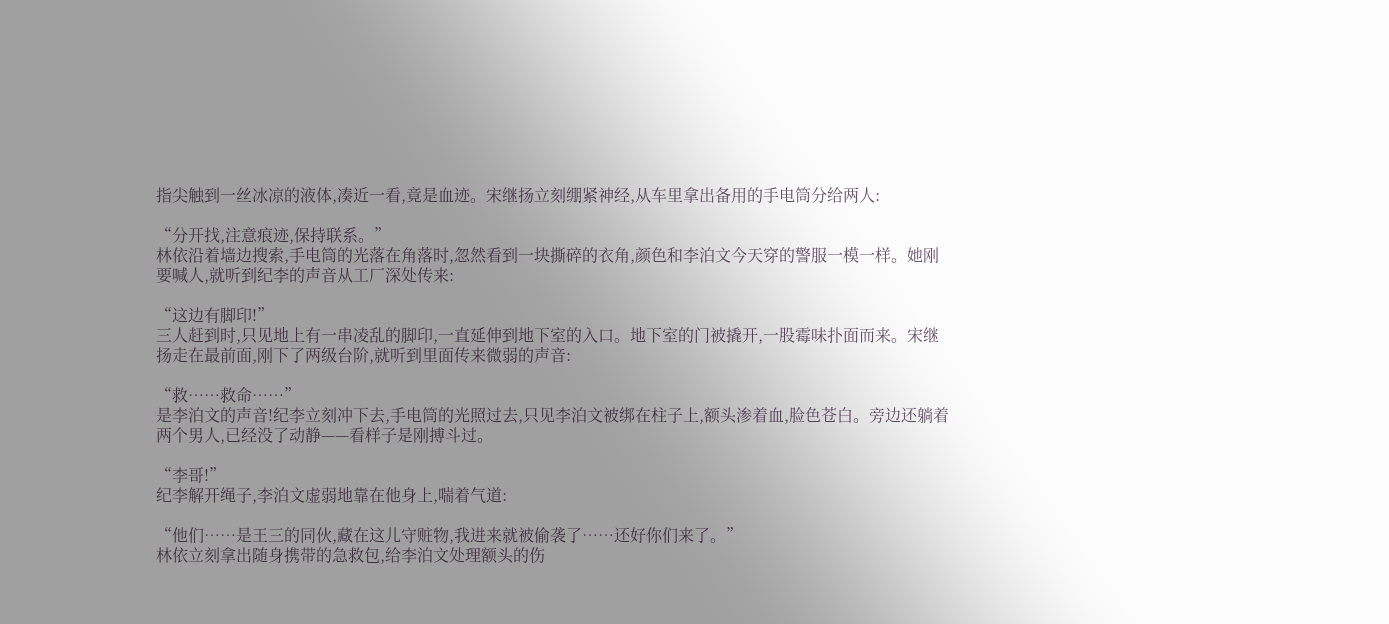指尖触到一丝冰凉的液体,凑近一看,竟是血迹。宋继扬立刻绷紧神经,从车里拿出备用的手电筒分给两人:

“分开找,注意痕迹,保持联系。”
林依沿着墙边搜索,手电筒的光落在角落时,忽然看到一块撕碎的衣角,颜色和李泊文今天穿的警服一模一样。她刚要喊人,就听到纪李的声音从工厂深处传来:

“这边有脚印!”
三人赶到时,只见地上有一串凌乱的脚印,一直延伸到地下室的入口。地下室的门被撬开,一股霉味扑面而来。宋继扬走在最前面,刚下了两级台阶,就听到里面传来微弱的声音:

“救……救命……”
是李泊文的声音!纪李立刻冲下去,手电筒的光照过去,只见李泊文被绑在柱子上,额头渗着血,脸色苍白。旁边还躺着两个男人,已经没了动静——看样子是刚搏斗过。

“李哥!”
纪李解开绳子,李泊文虚弱地靠在他身上,喘着气道:

“他们……是王三的同伙,藏在这儿守赃物,我进来就被偷袭了……还好你们来了。”
林依立刻拿出随身携带的急救包,给李泊文处理额头的伤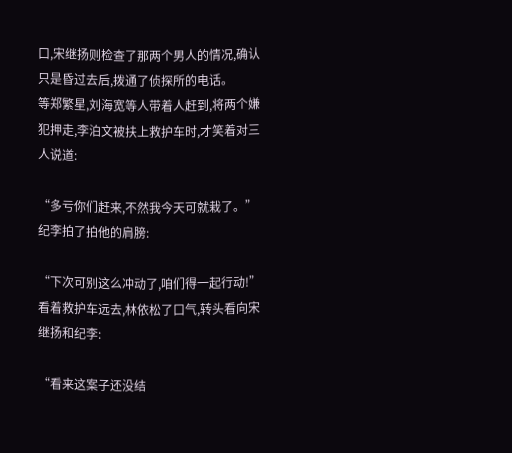口,宋继扬则检查了那两个男人的情况,确认只是昏过去后,拨通了侦探所的电话。
等郑繁星,刘海宽等人带着人赶到,将两个嫌犯押走,李泊文被扶上救护车时,才笑着对三人说道:

“多亏你们赶来,不然我今天可就栽了。”
纪李拍了拍他的肩膀:

“下次可别这么冲动了,咱们得一起行动!”
看着救护车远去,林依松了口气,转头看向宋继扬和纪李:

“看来这案子还没结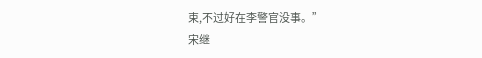束,不过好在李警官没事。”
宋继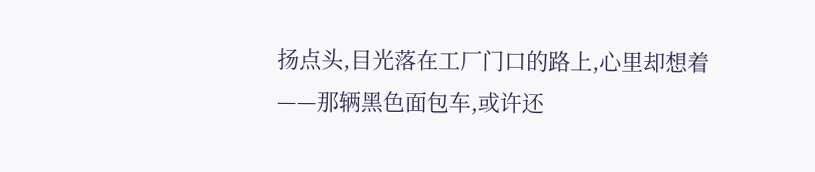扬点头,目光落在工厂门口的路上,心里却想着——那辆黑色面包车,或许还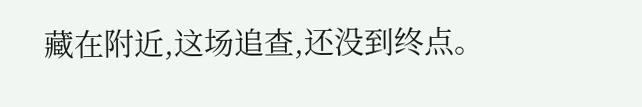藏在附近,这场追查,还没到终点。